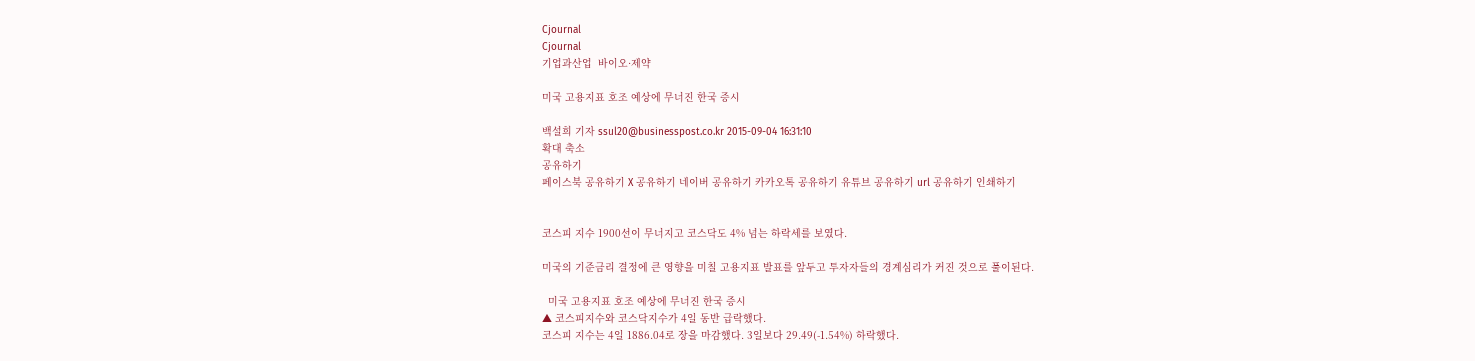Cjournal
Cjournal
기업과산업  바이오·제약

미국 고용지표 호조 예상에 무너진 한국 증시

백설희 기자 ssul20@businesspost.co.kr 2015-09-04 16:31:10
확대 축소
공유하기
페이스북 공유하기 X 공유하기 네이버 공유하기 카카오톡 공유하기 유튜브 공유하기 url 공유하기 인쇄하기


코스피 지수 1900선이 무너지고 코스닥도 4% 넘는 하락세를 보였다.

미국의 기준금리 결정에 큰 영향을 미칠 고용지표 발표를 앞두고 투자자들의 경계심리가 커진 것으로 풀이된다.

  미국 고용지표 호조 예상에 무너진 한국 증시
▲ 코스피지수와 코스닥지수가 4일 동반 급락했다.
코스피 지수는 4일 1886.04로 장을 마감했다. 3일보다 29.49(-1.54%) 하락했다.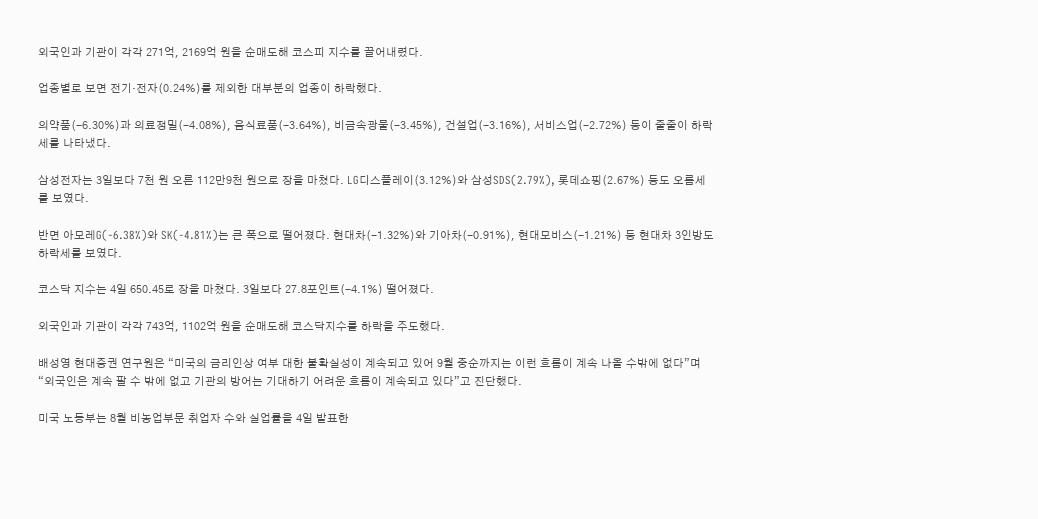외국인과 기관이 각각 271억, 2169억 원을 순매도해 코스피 지수를 끌어내렸다.

업종별로 보면 전기·전자(0.24%)를 제외한 대부분의 업종이 하락했다.

의약품(-6.30%)과 의료정밀(-4.08%), 음식료품(-3.64%), 비금속광물(-3.45%), 건설업(-3.16%), 서비스업(-2.72%) 등이 줄줄이 하락세를 나타냈다.

삼성전자는 3일보다 7천 원 오른 112만9천 원으로 장을 마쳤다. LG디스플레이(3.12%)와 삼성SDS(2.79%), 롯데쇼핑(2.67%) 등도 오름세를 보였다.

반면 아모레G(-6.38%)와 SK(-4.81%)는 큰 폭으로 떨어졌다. 현대차(-1.32%)와 기아차(-0.91%), 현대모비스(-1.21%) 등 현대차 3인방도 하락세를 보였다.

코스닥 지수는 4일 650.45로 장을 마쳤다. 3일보다 27.8포인트(-4.1%) 떨어졌다.

외국인과 기관이 각각 743억, 1102억 원을 순매도해 코스닥지수를 하락을 주도했다.

배성영 현대증권 연구원은 “미국의 금리인상 여부 대한 불확실성이 계속되고 있어 9월 중순까지는 이런 흐름이 계속 나올 수밖에 없다”며 “외국인은 계속 팔 수 밖에 없고 기관의 방어는 기대하기 어려운 흐름이 계속되고 있다”고 진단했다.

미국 노동부는 8월 비농업부문 취업자 수와 실업률을 4일 발표한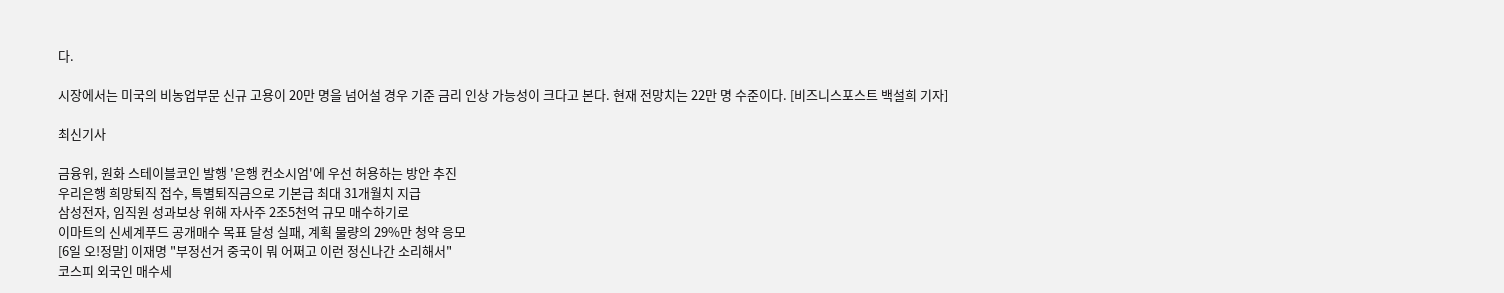다.

시장에서는 미국의 비농업부문 신규 고용이 20만 명을 넘어설 경우 기준 금리 인상 가능성이 크다고 본다. 현재 전망치는 22만 명 수준이다. [비즈니스포스트 백설희 기자]

최신기사

금융위, 원화 스테이블코인 발행 '은행 컨소시엄'에 우선 허용하는 방안 추진
우리은행 희망퇴직 접수, 특별퇴직금으로 기본급 최대 31개월치 지급
삼성전자, 임직원 성과보상 위해 자사주 2조5천억 규모 매수하기로
이마트의 신세계푸드 공개매수 목표 달성 실패, 계획 물량의 29%만 청약 응모
[6일 오!정말] 이재명 "부정선거 중국이 뭐 어쩌고 이런 정신나간 소리해서"
코스피 외국인 매수세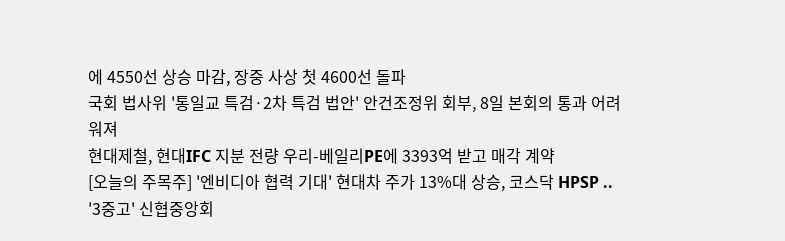에 4550선 상승 마감, 장중 사상 첫 4600선 돌파
국회 법사위 '통일교 특검·2차 특검 법안' 안건조정위 회부, 8일 본회의 통과 어려워져
현대제철, 현대IFC 지분 전량 우리-베일리PE에 3393억 받고 매각 계약
[오늘의 주목주] '엔비디아 협력 기대' 현대차 주가 13%대 상승, 코스닥 HPSP ..
'3중고' 신협중앙회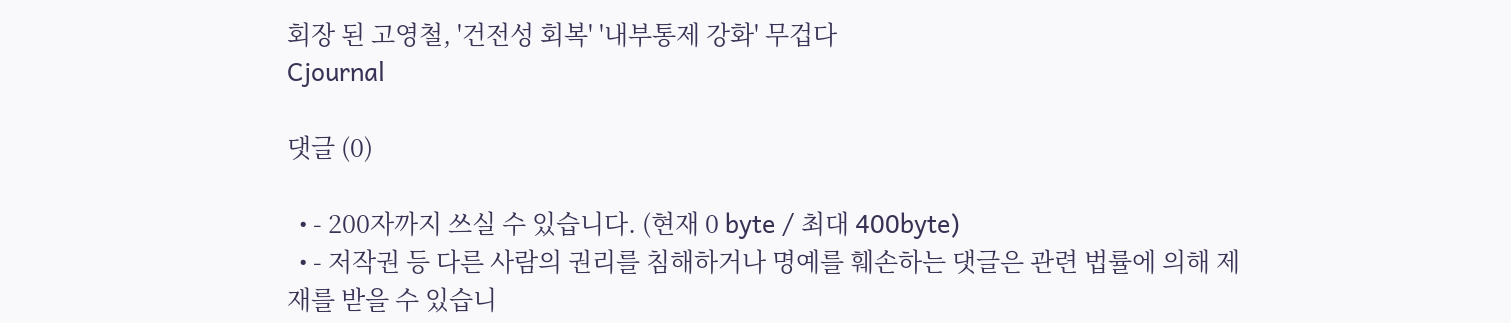회장 된 고영철, '건전성 회복' '내부통제 강화' 무겁다
Cjournal

댓글 (0)

  • - 200자까지 쓰실 수 있습니다. (현재 0 byte / 최대 400byte)
  • - 저작권 등 다른 사람의 권리를 침해하거나 명예를 훼손하는 댓글은 관련 법률에 의해 제재를 받을 수 있습니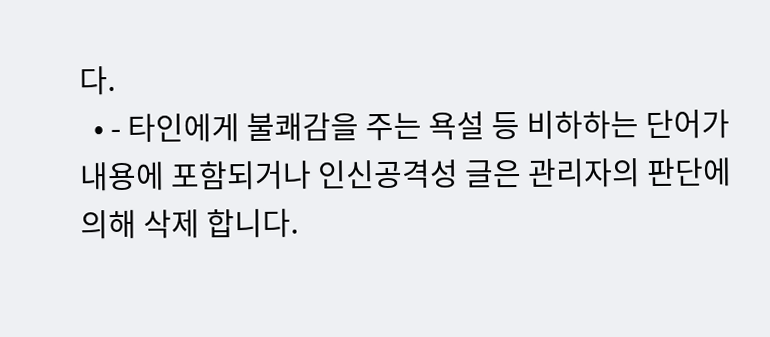다.
  • - 타인에게 불쾌감을 주는 욕설 등 비하하는 단어가 내용에 포함되거나 인신공격성 글은 관리자의 판단에 의해 삭제 합니다.